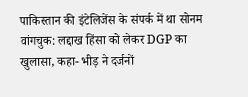पाकिस्तान की इंटेलिजेंस के संपर्क में था सोनम वांगचुक: लद्दाख हिंसा को लेकर DGP का खुलासा, कहा- भीड़ ने दर्जनों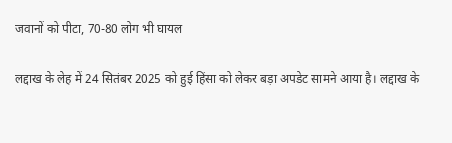जवानों को पीटा, 70-80 लोग भी घायल

लद्दाख के लेह में 24 सितंबर 2025 को हुई हिंसा को लेकर बड़ा अपडेट सामने आया है। लद्दाख के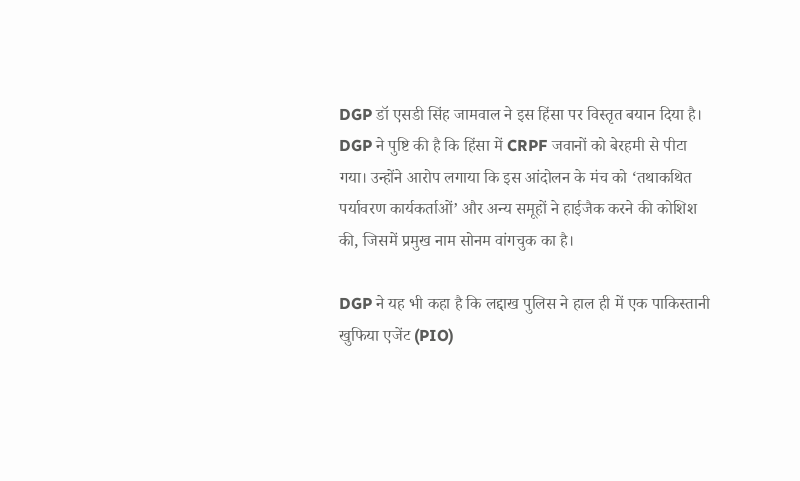DGP डॉ एसडी सिंह जामवाल ने इस हिंसा पर विस्तृत बयान दिया है। DGP ने पुष्टि की है कि हिंसा में CRPF जवानों को बेरहमी से पीटा गया। उन्होंने आरोप लगाया कि इस आंदोलन के मंच को ‘तथाकथित पर्यावरण कार्यकर्ताओं’ और अन्य समूहों ने हाईजैक करने की कोशिश की, जिसमें प्रमुख नाम सोनम वांगचुक का है।

DGP ने यह भी कहा है कि लद्दाख पुलिस ने हाल ही में एक पाकिस्तानी खुफिया एजेंट (PIO)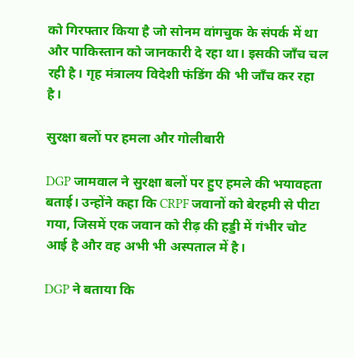को गिरफ्तार किया है जो सोनम वांगचुक के संपर्क में था और पाकिस्तान को जानकारी दे रहा था। इसकी जाँच चल रही है। गृह मंत्रालय विदेशी फंडिंग की भी जाँच कर रहा है।

सुरक्षा बलों पर हमला और गोलीबारी

DGP जामवाल ने सुरक्षा बलों पर हुए हमले की भयावहता बताई। उन्होंने कहा कि CRPF जवानों को बेरहमी से पीटा गया, जिसमें एक जवान को रीढ़ की हड्डी में गंभीर चोट आई है और वह अभी भी अस्पताल में है।

DGP ने बताया कि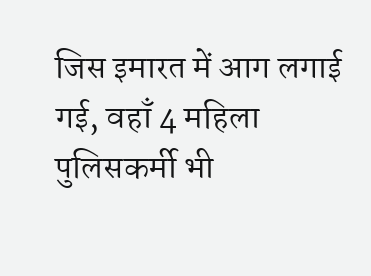जिस इमारत में आग लगाई गई, वहाँ 4 महिला पुलिसकर्मी भी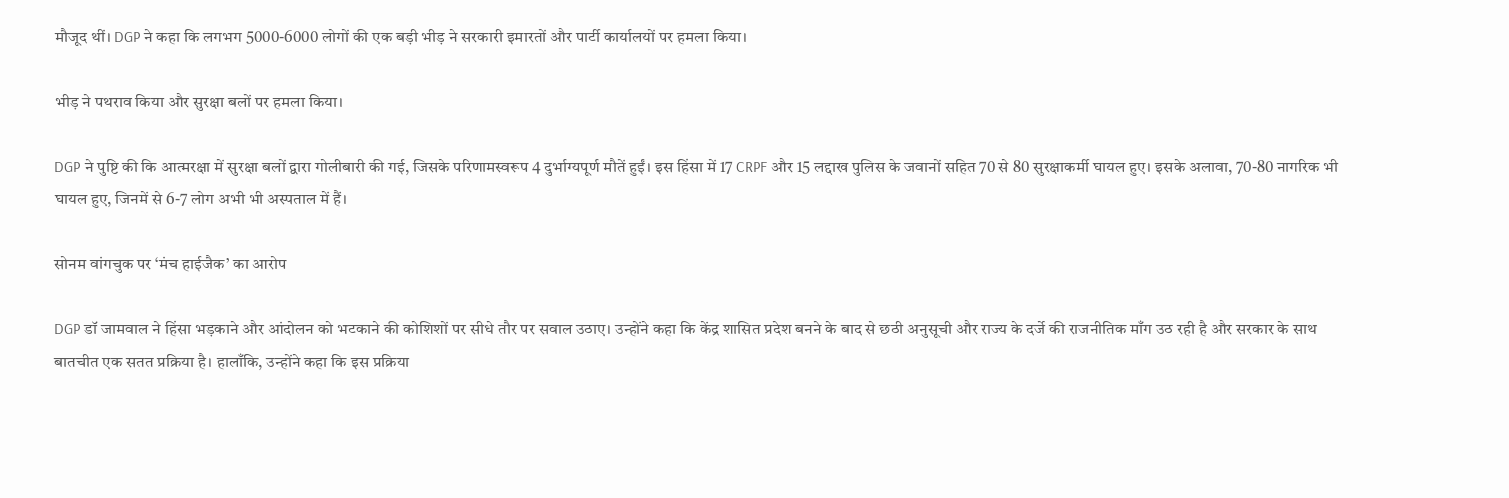मौजूद थीं। DGP ने कहा कि लगभग 5000-6000 लोगों की एक बड़ी भीड़ ने सरकारी इमारतों और पार्टी कार्यालयों पर हमला किया।

भीड़ ने पथराव किया और सुरक्षा बलों पर हमला किया।

DGP ने पुष्टि की कि आत्मरक्षा में सुरक्षा बलों द्वारा गोलीबारी की गई, जिसके परिणामस्वरूप 4 दुर्भाग्यपूर्ण मौतें हुईं। इस हिंसा में 17 CRPF और 15 लद्दाख पुलिस के जवानों सहित 70 से 80 सुरक्षाकर्मी घायल हुए। इसके अलावा, 70-80 नागरिक भी घायल हुए, जिनमें से 6-7 लोग अभी भी अस्पताल में हैं।

सोनम वांगचुक पर ‘मंच हाईजैक’ का आरोप

DGP डॉ जामवाल ने हिंसा भड़काने और आंदोलन को भटकाने की कोशिशों पर सीधे तौर पर सवाल उठाए। उन्होंने कहा कि केंद्र शासित प्रदेश बनने के बाद से छठी अनुसूची और राज्य के दर्जे की राजनीतिक माँग उठ रही है और सरकार के साथ बातचीत एक सतत प्रक्रिया है। हालाँकि, उन्होंने कहा कि इस प्रक्रिया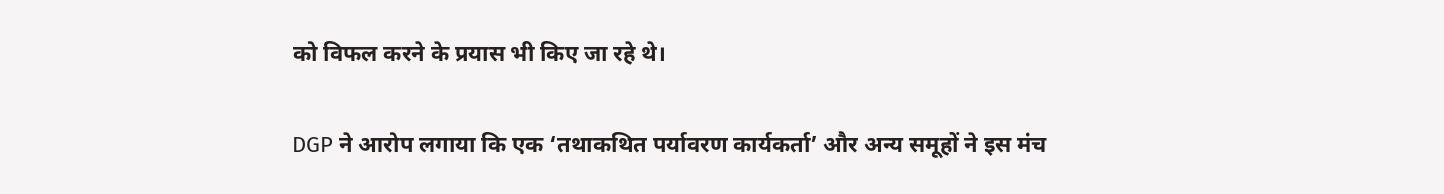को विफल करने के प्रयास भी किए जा रहे थे।

DGP ने आरोप लगाया कि एक ‘तथाकथित पर्यावरण कार्यकर्ता’ और अन्य समूहों ने इस मंच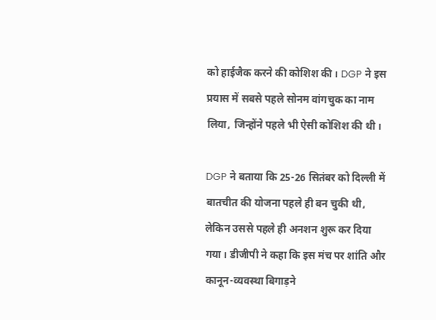को हाईजैक करने की कोशिश की। DGP ने इस प्रयास में सबसे पहले सोनम वांगचुक का नाम लिया, जिन्होंने पहले भी ऐसी कोशिश की थी।

DGP ने बताया कि 25-26 सितंबर को दिल्ली में बातचीत की योजना पहले ही बन चुकी थी, लेकिन उससे पहले ही अनशन शुरू कर दिया गया। डीजीपी ने कहा कि इस मंच पर शांति और कानून-व्यवस्था बिगाड़ने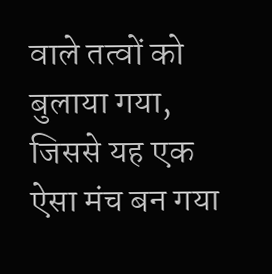वाले तत्वों को बुलाया गया, जिससे यह एक ऐसा मंच बन गया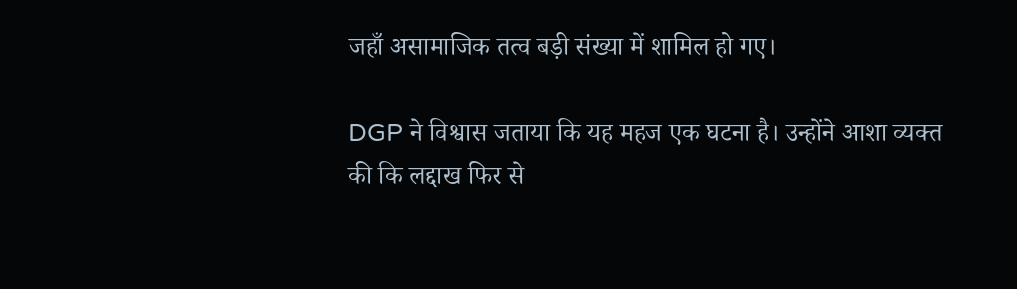जहाँ असामाजिक तत्व बड़ी संख्या में शामिल हो गए।

DGP ने विश्वास जताया कि यह महज एक घटना है। उन्होंने आशा व्यक्त की कि लद्दाख फिर से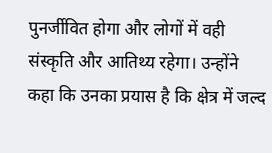पुनर्जीवित होगा और लोगों में वही संस्कृति और आतिथ्य रहेगा। उन्होंने कहा कि उनका प्रयास है कि क्षेत्र में जल्द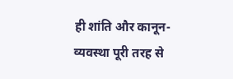ही शांति और कानून-व्यवस्था पूरी तरह से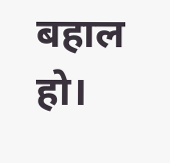बहाल हो।